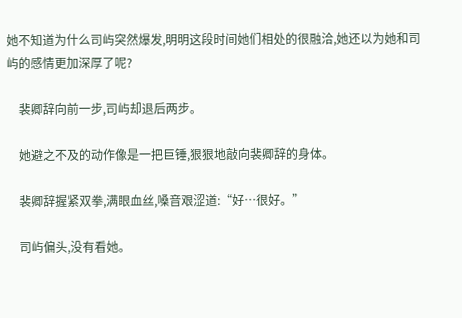她不知道为什么司屿突然爆发,明明这段时间她们相处的很融洽,她还以为她和司屿的感情更加深厚了呢?

    裴卿辞向前一步,司屿却退后两步。

    她避之不及的动作像是一把巨锤,狠狠地敲向裴卿辞的身体。

    裴卿辞握紧双拳,满眼血丝,嗓音艰涩道:“好…很好。”

    司屿偏头,没有看她。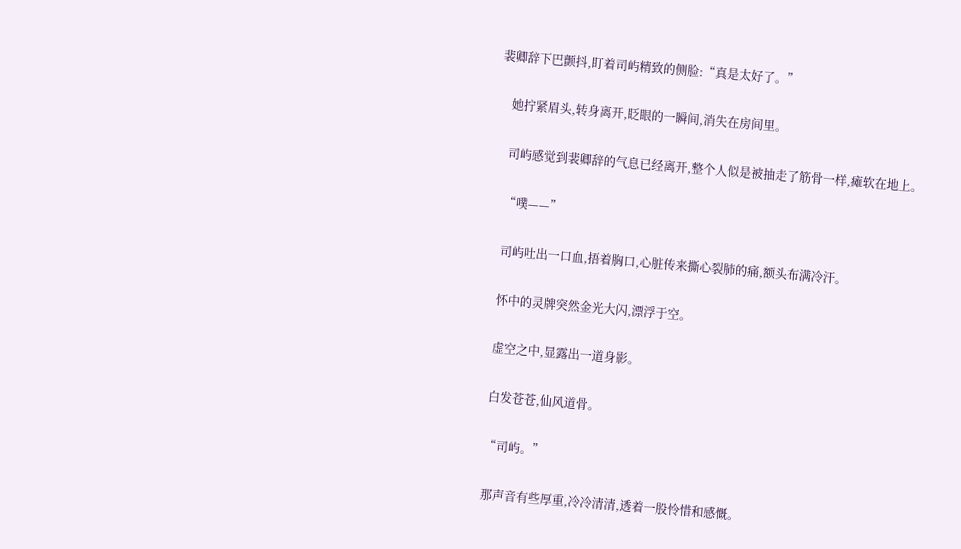裴卿辞下巴颤抖,盯着司屿精致的侧脸:“真是太好了。”

    她拧紧眉头,转身离开,眨眼的一瞬间,消失在房间里。

    司屿感觉到裴卿辞的气息已经离开,整个人似是被抽走了筋骨一样,瘫软在地上。

    “噗——”

    司屿吐出一口血,捂着胸口,心脏传来撕心裂肺的痛,额头布满冷汗。

    怀中的灵牌突然金光大闪,漂浮于空。

    虚空之中,显露出一道身影。

    白发苍苍,仙风道骨。

    “司屿。”

    那声音有些厚重,冷冷清清,透着一股怜惜和感慨。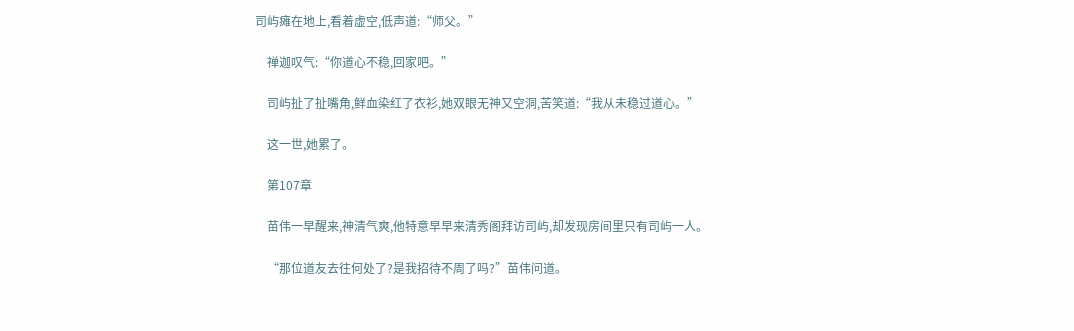司屿瘫在地上,看着虚空,低声道:“师父。”

    禅迦叹气:“你道心不稳,回家吧。”

    司屿扯了扯嘴角,鲜血染红了衣衫,她双眼无神又空洞,苦笑道:“我从未稳过道心。”

    这一世,她累了。

    第107章

    苗伟一早醒来,神清气爽,他特意早早来清秀阁拜访司屿,却发现房间里只有司屿一人。

    “那位道友去往何处了?是我招待不周了吗?”苗伟问道。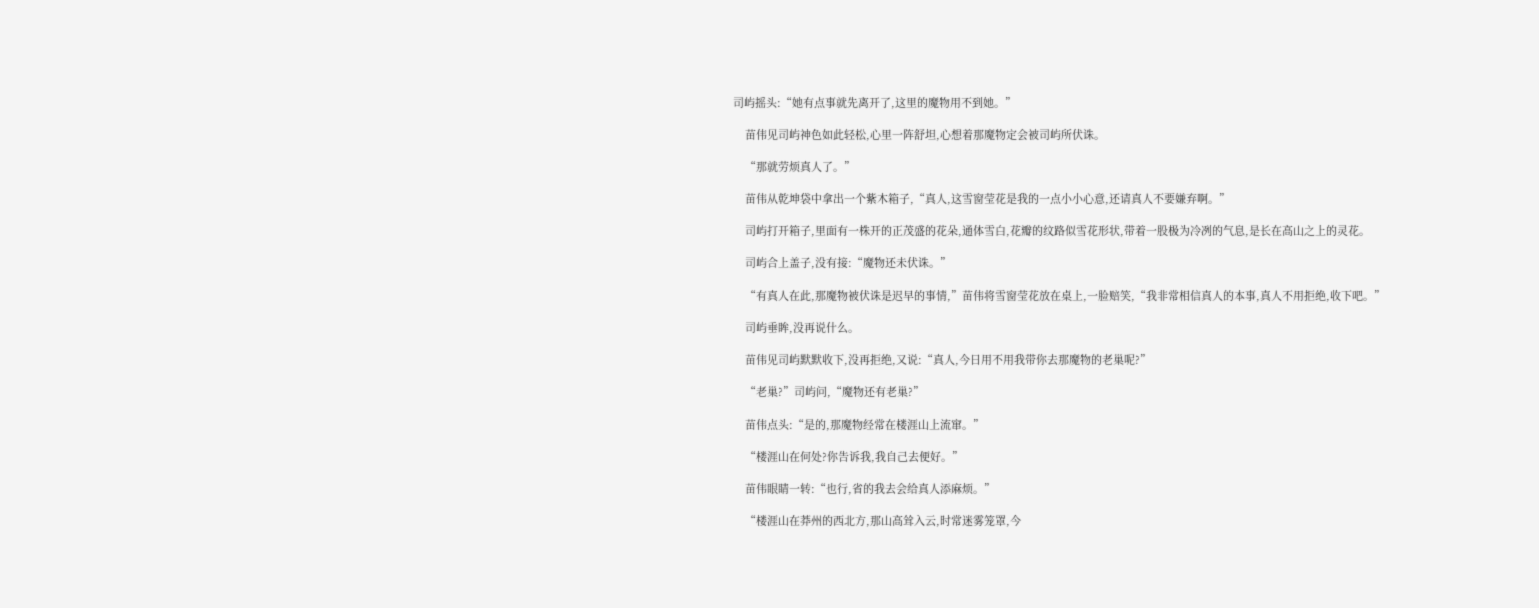司屿摇头:“她有点事就先离开了,这里的魔物用不到她。”

    苗伟见司屿神色如此轻松,心里一阵舒坦,心想着那魔物定会被司屿所伏诛。

    “那就劳烦真人了。”

    苗伟从乾坤袋中拿出一个紫木箱子,“真人,这雪窗莹花是我的一点小小心意,还请真人不要嫌弃啊。”

    司屿打开箱子,里面有一株开的正茂盛的花朵,通体雪白,花瓣的纹路似雪花形状,带着一股极为冷冽的气息,是长在高山之上的灵花。

    司屿合上盖子,没有接:“魔物还未伏诛。”

    “有真人在此,那魔物被伏诛是迟早的事情,”苗伟将雪窗莹花放在桌上,一脸赔笑,“我非常相信真人的本事,真人不用拒绝,收下吧。”

    司屿垂眸,没再说什么。

    苗伟见司屿默默收下,没再拒绝,又说:“真人,今日用不用我带你去那魔物的老巢呢?”

    “老巢?”司屿问,“魔物还有老巢?”

    苗伟点头:“是的,那魔物经常在楼涯山上流窜。”

    “楼涯山在何处?你告诉我,我自己去便好。”

    苗伟眼睛一转:“也行,省的我去会给真人添麻烦。”

    “楼涯山在莽州的西北方,那山高耸入云,时常迷雾笼罩,今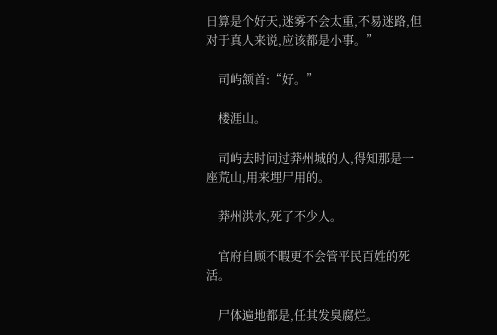日算是个好天,迷雾不会太重,不易迷路,但对于真人来说,应该都是小事。”

    司屿颔首:“好。”

    楼涯山。

    司屿去时问过莽州城的人,得知那是一座荒山,用来埋尸用的。

    莽州洪水,死了不少人。

    官府自顾不暇更不会管平民百姓的死活。

    尸体遍地都是,任其发臭腐烂。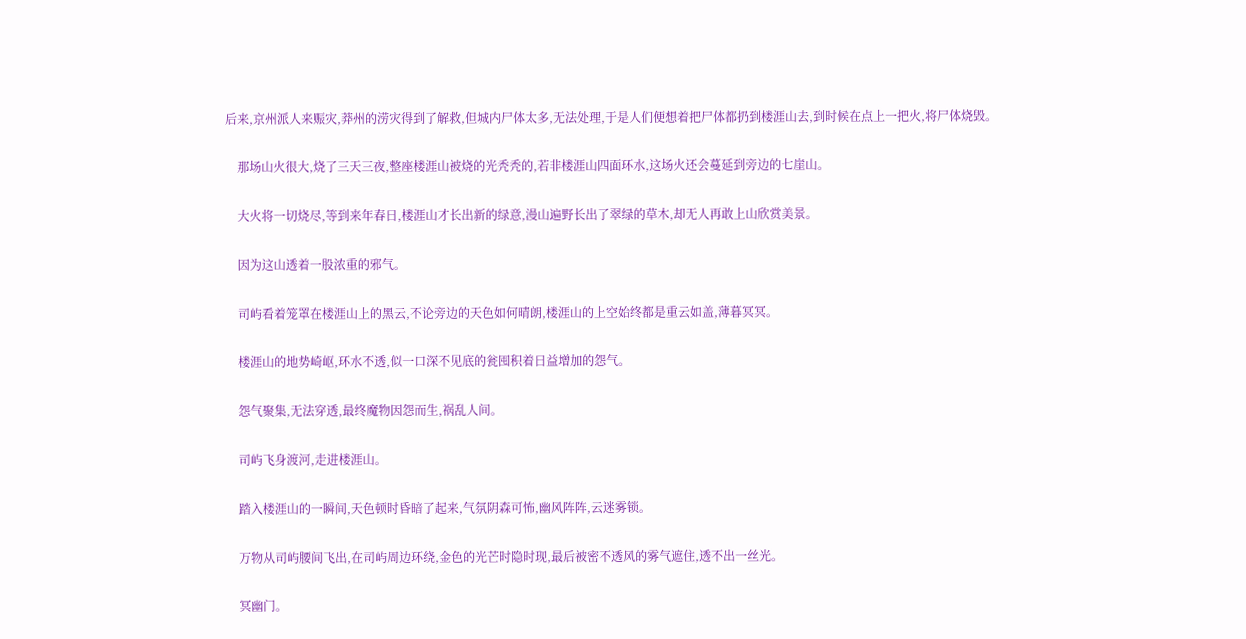后来,京州派人来赈灾,莽州的涝灾得到了解救,但城内尸体太多,无法处理,于是人们便想着把尸体都扔到楼涯山去,到时候在点上一把火,将尸体烧毁。

    那场山火很大,烧了三天三夜,整座楼涯山被烧的光秃秃的,若非楼涯山四面环水,这场火还会蔓延到旁边的七崖山。

    大火将一切烧尽,等到来年春日,楼涯山才长出新的绿意,漫山遍野长出了翠绿的草木,却无人再敢上山欣赏美景。

    因为这山透着一股浓重的邪气。

    司屿看着笼罩在楼涯山上的黑云,不论旁边的天色如何晴朗,楼涯山的上空始终都是重云如盖,薄暮冥冥。

    楼涯山的地势崎岖,环水不透,似一口深不见底的瓮囤积着日益增加的怨气。

    怨气聚集,无法穿透,最终魔物因怨而生,祸乱人间。

    司屿飞身渡河,走进楼涯山。

    踏入楼涯山的一瞬间,天色顿时昏暗了起来,气氛阴森可怖,幽风阵阵,云迷雾锁。

    万物从司屿腰间飞出,在司屿周边环绕,金色的光芒时隐时现,最后被密不透风的雾气遮住,透不出一丝光。

    冥幽门。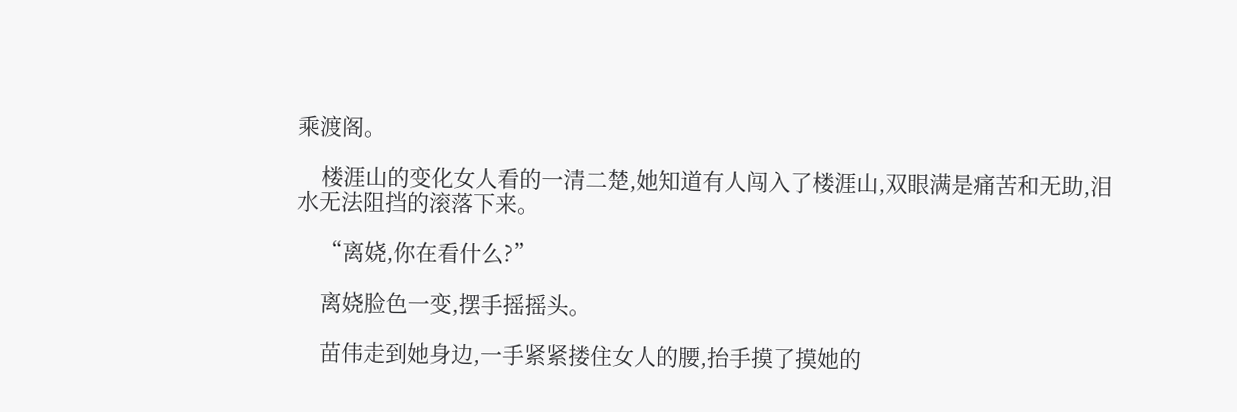乘渡阁。

    楼涯山的变化女人看的一清二楚,她知道有人闯入了楼涯山,双眼满是痛苦和无助,泪水无法阻挡的滚落下来。

    “离娆,你在看什么?”

    离娆脸色一变,摆手摇摇头。

    苗伟走到她身边,一手紧紧搂住女人的腰,抬手摸了摸她的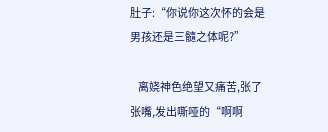肚子:“你说你这次怀的会是男孩还是三髓之体呢?”

    离娆神色绝望又痛苦,张了张嘴,发出嘶哑的“啊啊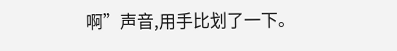啊”声音,用手比划了一下。